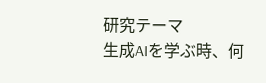研究テーマ
生成AIを学ぶ時、何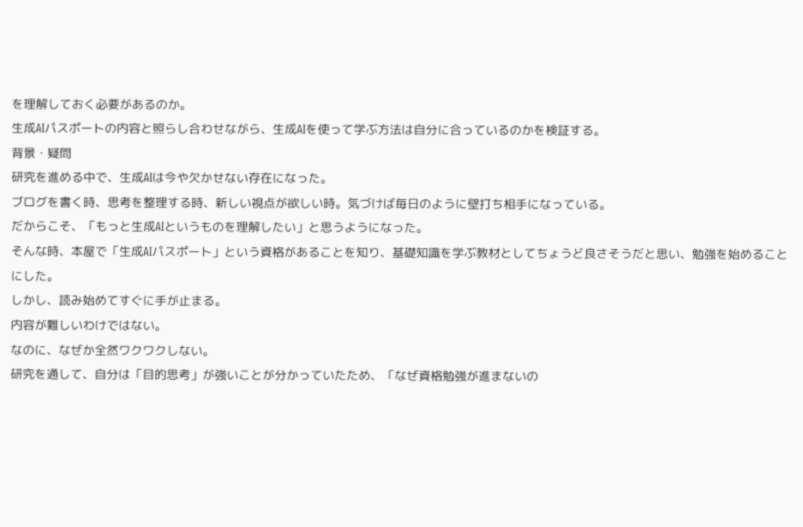を理解しておく必要があるのか。
生成AIパスポートの内容と照らし合わせながら、生成AIを使って学ぶ方法は自分に合っているのかを検証する。
背景・疑問
研究を進める中で、生成AIは今や欠かせない存在になった。
ブログを書く時、思考を整理する時、新しい視点が欲しい時。気づけば毎日のように壁打ち相手になっている。
だからこそ、「もっと生成AIというものを理解したい」と思うようになった。
そんな時、本屋で「生成AIパスポート」という資格があることを知り、基礎知識を学ぶ教材としてちょうど良さそうだと思い、勉強を始めることにした。
しかし、読み始めてすぐに手が止まる。
内容が難しいわけではない。
なのに、なぜか全然ワクワクしない。
研究を通して、自分は「目的思考」が強いことが分かっていたため、「なぜ資格勉強が進まないの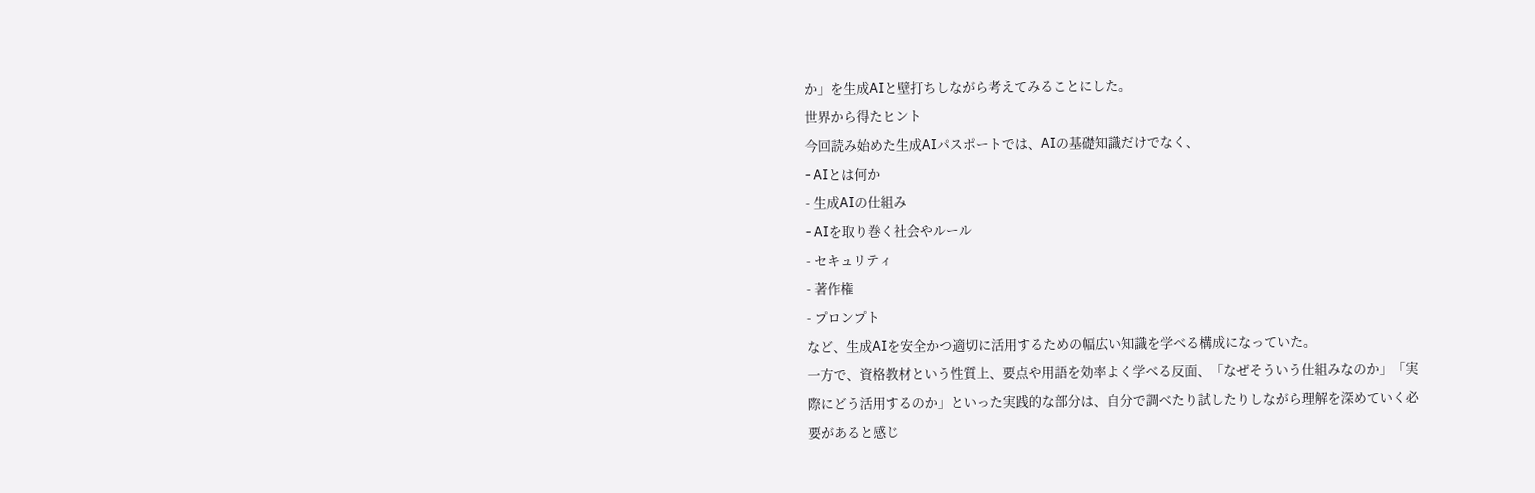か」を生成AIと壁打ちしながら考えてみることにした。
世界から得たヒント
今回読み始めた生成AIパスポートでは、AIの基礎知識だけでなく、
- AIとは何か
- 生成AIの仕組み
- AIを取り巻く社会やルール
- セキュリティ
- 著作権
- プロンプト
など、生成AIを安全かつ適切に活用するための幅広い知識を学べる構成になっていた。
一方で、資格教材という性質上、要点や用語を効率よく学べる反面、「なぜそういう仕組みなのか」「実際にどう活用するのか」といった実践的な部分は、自分で調べたり試したりしながら理解を深めていく必要があると感じ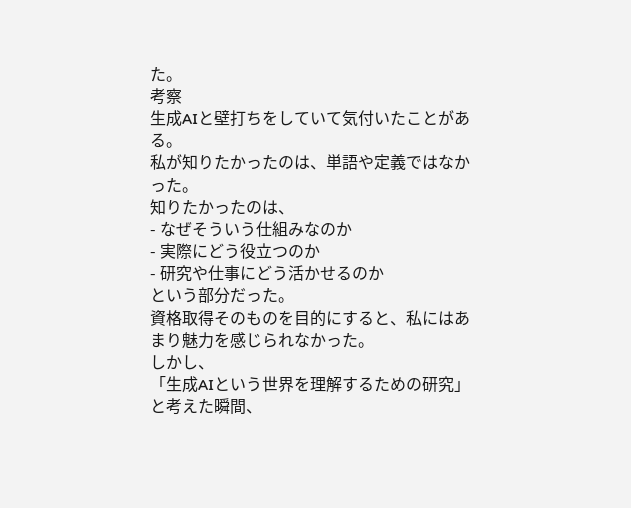た。
考察
生成AIと壁打ちをしていて気付いたことがある。
私が知りたかったのは、単語や定義ではなかった。
知りたかったのは、
- なぜそういう仕組みなのか
- 実際にどう役立つのか
- 研究や仕事にどう活かせるのか
という部分だった。
資格取得そのものを目的にすると、私にはあまり魅力を感じられなかった。
しかし、
「生成AIという世界を理解するための研究」
と考えた瞬間、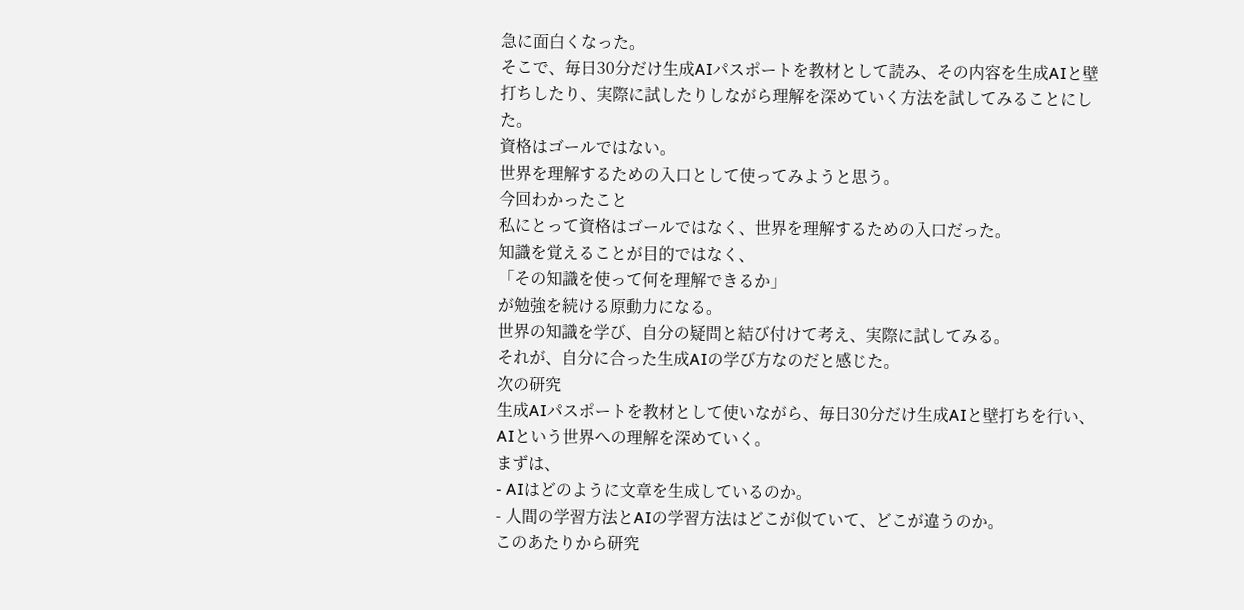急に面白くなった。
そこで、毎日30分だけ生成AIパスポートを教材として読み、その内容を生成AIと壁打ちしたり、実際に試したりしながら理解を深めていく方法を試してみることにした。
資格はゴールではない。
世界を理解するための入口として使ってみようと思う。
今回わかったこと
私にとって資格はゴールではなく、世界を理解するための入口だった。
知識を覚えることが目的ではなく、
「その知識を使って何を理解できるか」
が勉強を続ける原動力になる。
世界の知識を学び、自分の疑問と結び付けて考え、実際に試してみる。
それが、自分に合った生成AIの学び方なのだと感じた。
次の研究
生成AIパスポートを教材として使いながら、毎日30分だけ生成AIと壁打ちを行い、AIという世界への理解を深めていく。
まずは、
- AIはどのように文章を生成しているのか。
- 人間の学習方法とAIの学習方法はどこが似ていて、どこが違うのか。
このあたりから研究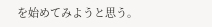を始めてみようと思う。